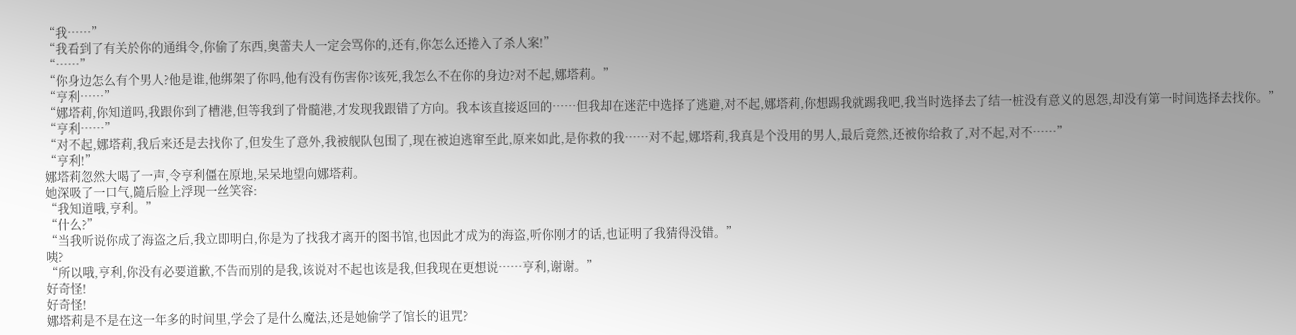“我……”
“我看到了有关於你的通缉令,你偷了东西,奥蕾夫人一定会骂你的,还有,你怎么还捲入了杀人案!”
“……”
“你身边怎么有个男人?他是谁,他绑架了你吗,他有没有伤害你?该死,我怎么不在你的身边?对不起,娜塔莉。”
“亨利……”
“娜塔莉,你知道吗,我跟你到了槽港,但等我到了骨髓港,才发现我跟错了方向。我本该直接返回的……但我却在迷茫中选择了逃避,对不起,娜塔莉,你想踢我就踢我吧,我当时选择去了结一桩没有意义的恩怨,却没有第一时间选择去找你。”
“亨利……”
“对不起,娜塔莉,我后来还是去找你了,但发生了意外,我被舰队包围了,现在被迫逃窜至此,原来如此,是你救的我……对不起,娜塔莉,我真是个没用的男人,最后竟然,还被你给救了,对不起,对不……”
“亨利!”
娜塔莉忽然大喝了一声,令亨利僵在原地,呆呆地望向娜塔莉。
她深吸了一口气,隨后脸上浮现一丝笑容:
“我知道哦,亨利。”
“什么?”
“当我听说你成了海盗之后,我立即明白,你是为了找我才离开的图书馆,也因此才成为的海盗,听你刚才的话,也证明了我猜得没错。”
咦?
“所以哦,亨利,你没有必要道歉,不告而別的是我,该说对不起也该是我,但我现在更想说……亨利,谢谢。”
好奇怪!
好奇怪!
娜塔莉是不是在这一年多的时间里,学会了是什么魔法,还是她偷学了馆长的诅咒?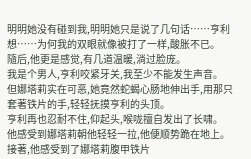明明她没有碰到我,明明她只是说了几句话……亨利想……为何我的双眼就像被打了一样,酸胀不已。
隨后,他更是感觉,有几道温暖,淌过脸庞。
我是个男人,亨利咬紧牙关,我至少不能发生声音。
但娜塔莉实在可恶,她竟然蛇蝎心肠地伸出手,用那只套著铁片的手,轻轻抚摸亨利的头顶。
亨利再也忍耐不住,仰起头,喉咙擅自发出了长啸。
他感受到娜塔莉朝他轻轻一拉,他便顺势跪在地上。
接著,他感受到了娜塔莉腹甲铁片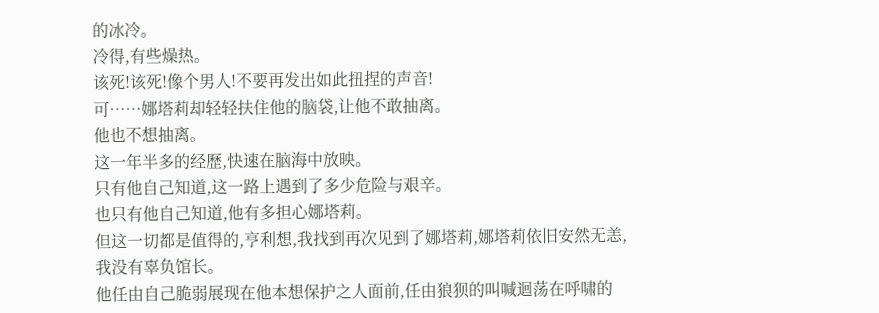的冰冷。
冷得,有些燥热。
该死!该死!像个男人!不要再发出如此扭捏的声音!
可……娜塔莉却轻轻扶住他的脑袋,让他不敢抽离。
他也不想抽离。
这一年半多的经歷,快速在脑海中放映。
只有他自己知道,这一路上遇到了多少危险与艰辛。
也只有他自己知道,他有多担心娜塔莉。
但这一切都是值得的,亨利想,我找到再次见到了娜塔莉,娜塔莉依旧安然无恙,我没有辜负馆长。
他任由自己脆弱展现在他本想保护之人面前,任由狼狈的叫喊迴荡在呼啸的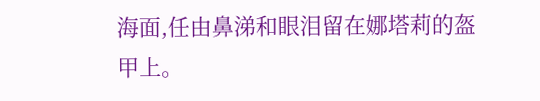海面,任由鼻涕和眼泪留在娜塔莉的盔甲上。